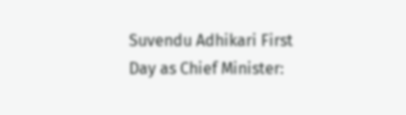Suvendu Adhikari First Day as Chief Minister: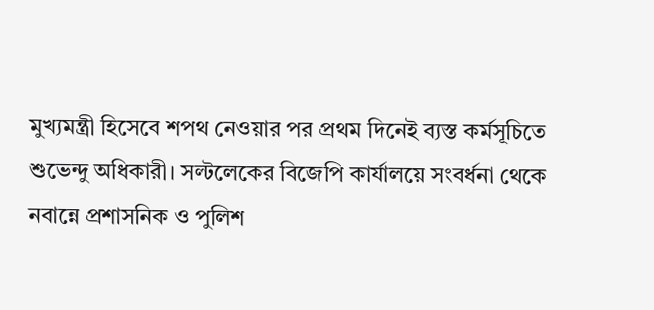মুখ্যমন্ত্রী হিসেবে শপথ নেওয়ার পর প্রথম দিনেই ব্যস্ত কর্মসূচিতে শুভেন্দু অধিকারী। সল্টলেকের বিজেপি কার্যালয়ে সংবর্ধনা থেকে নবান্নে প্রশাসনিক ও পুলিশ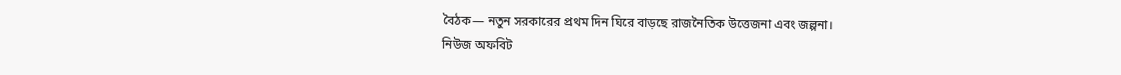বৈঠক— নতুন সরকারের প্রথম দিন ঘিরে বাড়ছে রাজনৈতিক উত্তেজনা এবং জল্পনা।
নিউজ অফবিট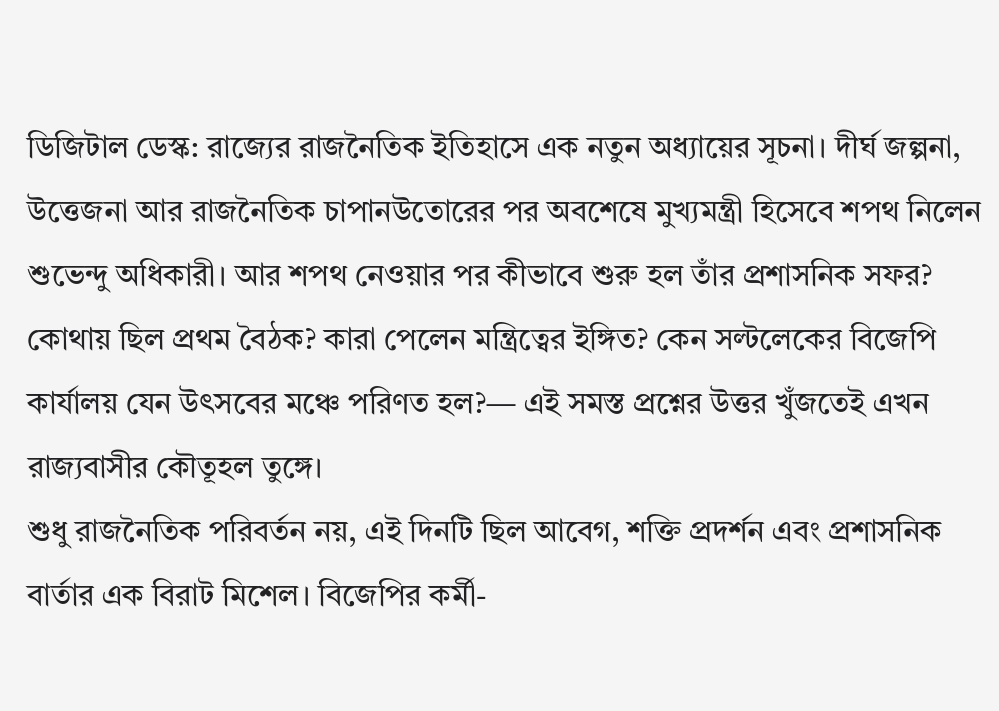ডিজিটাল ডেস্ক: রাজ্যের রাজনৈতিক ইতিহাসে এক নতুন অধ্যায়ের সূচনা। দীর্ঘ জল্পনা, উত্তেজনা আর রাজনৈতিক চাপানউতোরের পর অবশেষে মুখ্যমন্ত্রী হিসেবে শপথ নিলেন শুভেন্দু অধিকারী। আর শপথ নেওয়ার পর কীভাবে শুরু হল তাঁর প্রশাসনিক সফর? কোথায় ছিল প্রথম বৈঠক? কারা পেলেন মন্ত্রিত্বের ইঙ্গিত? কেন সল্টলেকের বিজেপি কার্যালয় যেন উৎসবের মঞ্চে পরিণত হল?— এই সমস্ত প্রশ্নের উত্তর খুঁজতেই এখন রাজ্যবাসীর কৌতূহল তুঙ্গে।
শুধু রাজনৈতিক পরিবর্তন নয়, এই দিনটি ছিল আবেগ, শক্তি প্রদর্শন এবং প্রশাসনিক বার্তার এক বিরাট মিশেল। বিজেপির কর্মী-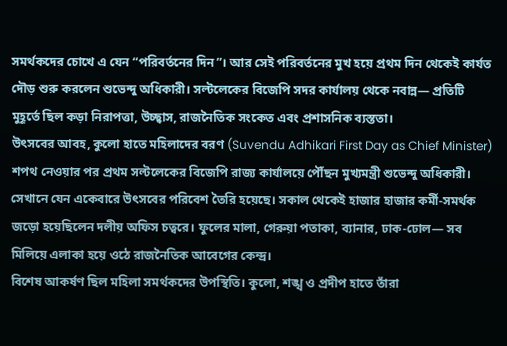সমর্থকদের চোখে এ যেন “পরিবর্তনের দিন”। আর সেই পরিবর্তনের মুখ হয়ে প্রথম দিন থেকেই কার্যত দৌড় শুরু করলেন শুভেন্দু অধিকারী। সল্টলেকের বিজেপি সদর কার্যালয় থেকে নবান্ন— প্রতিটি মুহূর্তে ছিল কড়া নিরাপত্তা, উচ্ছ্বাস, রাজনৈতিক সংকেত এবং প্রশাসনিক ব্যস্ততা।
উৎসবের আবহ, কুলো হাতে মহিলাদের বরণ (Suvendu Adhikari First Day as Chief Minister)
শপথ নেওয়ার পর প্রথম সল্টলেকের বিজেপি রাজ্য কার্যালয়ে পৌঁছন মুখ্যমন্ত্রী শুভেন্দু অধিকারী। সেখানে যেন একেবারে উৎসবের পরিবেশ তৈরি হয়েছে। সকাল থেকেই হাজার হাজার কর্মী-সমর্থক জড়ো হয়েছিলেন দলীয় অফিস চত্বরে। ফুলের মালা, গেরুয়া পতাকা, ব্যানার, ঢাক-ঢোল— সব মিলিয়ে এলাকা হয়ে ওঠে রাজনৈতিক আবেগের কেন্দ্র।
বিশেষ আকর্ষণ ছিল মহিলা সমর্থকদের উপস্থিতি। কুলো, শঙ্খ ও প্রদীপ হাতে তাঁরা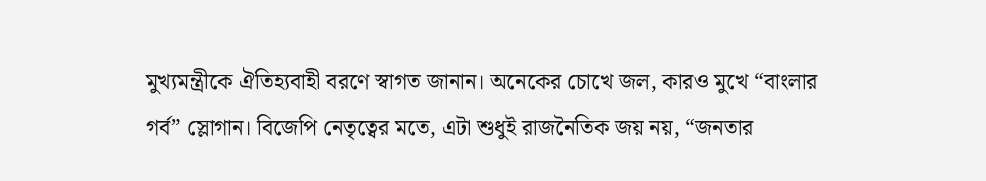মুখ্যমন্ত্রীকে ঐতিহ্যবাহী বরণে স্বাগত জানান। অনেকের চোখে জল, কারও মুখে “বাংলার গর্ব” স্লোগান। বিজেপি নেতৃত্বের মতে, এটা শুধুই রাজনৈতিক জয় নয়, “জনতার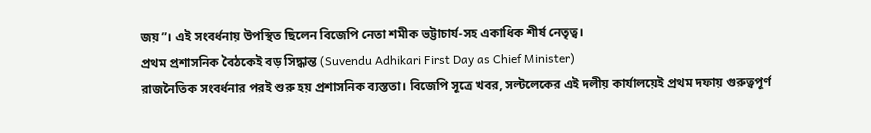জয়”। এই সংবর্ধনায় উপস্থিত ছিলেন বিজেপি নেতা শমীক ভট্টাচার্য-সহ একাধিক শীর্ষ নেতৃত্ব।
প্রথম প্রশাসনিক বৈঠকেই বড় সিদ্ধান্ত (Suvendu Adhikari First Day as Chief Minister)
রাজনৈতিক সংবর্ধনার পরই শুরু হয় প্রশাসনিক ব্যস্ততা। বিজেপি সূত্রে খবর, সল্টলেকের এই দলীয় কার্যালয়েই প্রথম দফায় গুরুত্বপূর্ণ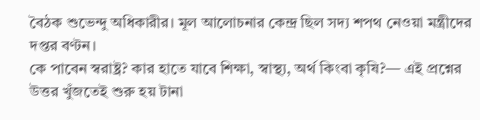বৈঠক শুভেন্দু অধিকারীর। মূল আলোচনার কেন্দ্র ছিল সদ্য শপথ নেওয়া মন্ত্রীদের দপ্তর বণ্টন।
কে পাবেন স্বরাষ্ট্র? কার হাতে যাবে শিক্ষা, স্বাস্থ্য, অর্থ কিংবা কৃষি?— এই প্রশ্নের উত্তর খুঁজতেই শুরু হয় টানা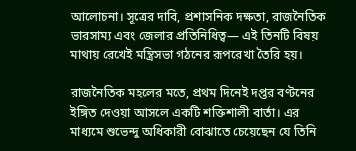আলোচনা। সূত্রের দাবি, প্রশাসনিক দক্ষতা, রাজনৈতিক ভারসাম্য এবং জেলার প্রতিনিধিত্ব— এই তিনটি বিষয় মাথায় রেখেই মন্ত্রিসভা গঠনের রূপরেখা তৈরি হয়।

রাজনৈতিক মহলের মতে, প্রথম দিনেই দপ্তর বণ্টনের ইঙ্গিত দেওয়া আসলে একটি শক্তিশালী বার্তা। এর মাধ্যমে শুভেন্দু অধিকারী বোঝাতে চেয়েছেন যে তিনি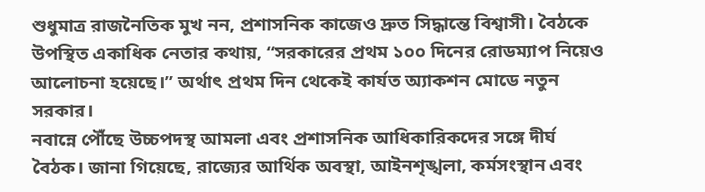শুধুমাত্র রাজনৈতিক মুখ নন, প্রশাসনিক কাজেও দ্রুত সিদ্ধান্তে বিশ্বাসী। বৈঠকে উপস্থিত একাধিক নেতার কথায়, “সরকারের প্রথম ১০০ দিনের রোডম্যাপ নিয়েও আলোচনা হয়েছে।” অর্থাৎ প্রথম দিন থেকেই কার্যত অ্যাকশন মোডে নতুন সরকার।
নবান্নে পৌঁছে উচ্চপদস্থ আমলা এবং প্রশাসনিক আধিকারিকদের সঙ্গে দীর্ঘ বৈঠক। জানা গিয়েছে, রাজ্যের আর্থিক অবস্থা, আইনশৃঙ্খলা, কর্মসংস্থান এবং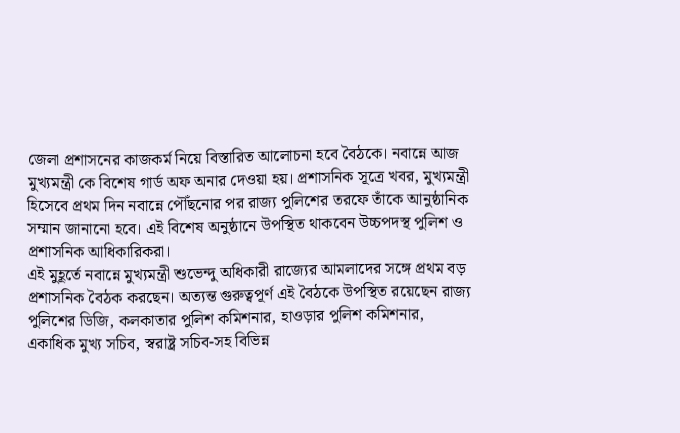জেলা প্রশাসনের কাজকর্ম নিয়ে বিস্তারিত আলোচনা হবে বৈঠকে। নবান্নে আজ মুখ্যমন্ত্রী কে বিশেষ গার্ড অফ অনার দেওয়া হয়। প্রশাসনিক সূত্রে খবর, মুখ্যমন্ত্রী হিসেবে প্রথম দিন নবান্নে পৌঁছনোর পর রাজ্য পুলিশের তরফে তাঁকে আনুষ্ঠানিক সম্মান জানানো হবে। এই বিশেষ অনুষ্ঠানে উপস্থিত থাকবেন উচ্চপদস্থ পুলিশ ও প্রশাসনিক আধিকারিকরা।
এই মুহূর্তে নবান্নে মুখ্যমন্ত্রী শুভেন্দু অধিকারী রাজ্যের আমলাদের সঙ্গে প্রথম বড় প্রশাসনিক বৈঠক করছেন। অত্যন্ত গুরুত্বপূর্ণ এই বৈঠকে উপস্থিত রয়েছেন রাজ্য পুলিশের ডিজি, কলকাতার পুলিশ কমিশনার, হাওড়ার পুলিশ কমিশনার, একাধিক মুখ্য সচিব, স্বরাষ্ট্র সচিব-সহ বিভিন্ন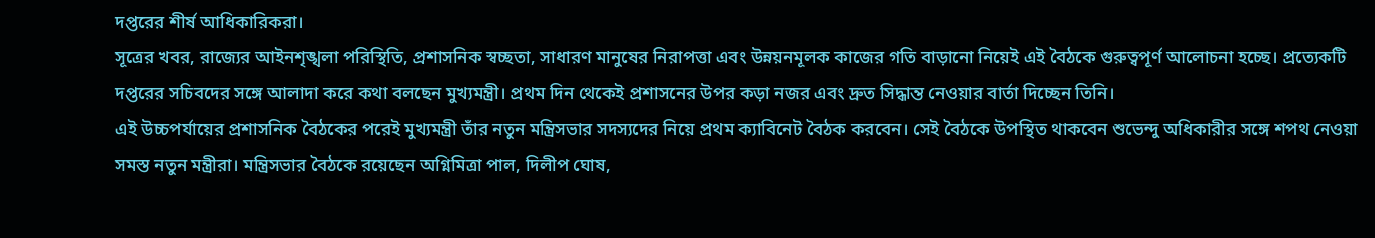দপ্তরের শীর্ষ আধিকারিকরা।
সূত্রের খবর, রাজ্যের আইনশৃঙ্খলা পরিস্থিতি, প্রশাসনিক স্বচ্ছতা, সাধারণ মানুষের নিরাপত্তা এবং উন্নয়নমূলক কাজের গতি বাড়ানো নিয়েই এই বৈঠকে গুরুত্বপূর্ণ আলোচনা হচ্ছে। প্রত্যেকটি দপ্তরের সচিবদের সঙ্গে আলাদা করে কথা বলছেন মুখ্যমন্ত্রী। প্রথম দিন থেকেই প্রশাসনের উপর কড়া নজর এবং দ্রুত সিদ্ধান্ত নেওয়ার বার্তা দিচ্ছেন তিনি।
এই উচ্চপর্যায়ের প্রশাসনিক বৈঠকের পরেই মুখ্যমন্ত্রী তাঁর নতুন মন্ত্রিসভার সদস্যদের নিয়ে প্রথম ক্যাবিনেট বৈঠক করবেন। সেই বৈঠকে উপস্থিত থাকবেন শুভেন্দু অধিকারীর সঙ্গে শপথ নেওয়া সমস্ত নতুন মন্ত্রীরা। মন্ত্রিসভার বৈঠকে রয়েছেন অগ্নিমিত্রা পাল, দিলীপ ঘোষ,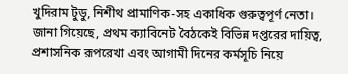খুদিরাম টুডু, নিশীথ প্রামাণিক-সহ একাধিক গুরুত্বপূর্ণ নেতা।
জানা গিয়েছে, প্রথম ক্যাবিনেট বৈঠকেই বিভিন্ন দপ্তরের দায়িত্ব, প্রশাসনিক রূপরেখা এবং আগামী দিনের কর্মসূচি নিয়ে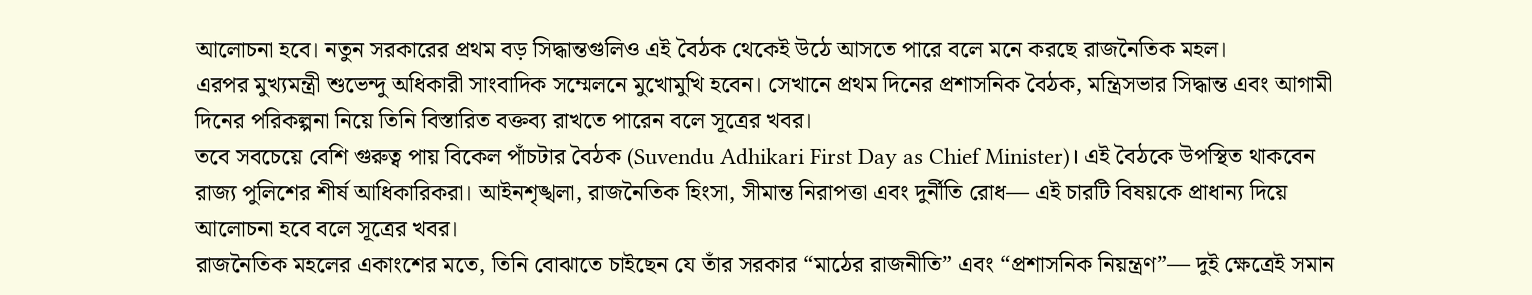আলোচনা হবে। নতুন সরকারের প্রথম বড় সিদ্ধান্তগুলিও এই বৈঠক থেকেই উঠে আসতে পারে বলে মনে করছে রাজনৈতিক মহল।
এরপর মুখ্যমন্ত্রী শুভেন্দু অধিকারী সাংবাদিক সম্মেলনে মুখোমুখি হবেন। সেখানে প্রথম দিনের প্রশাসনিক বৈঠক, মন্ত্রিসভার সিদ্ধান্ত এবং আগামী দিনের পরিকল্পনা নিয়ে তিনি বিস্তারিত বক্তব্য রাখতে পারেন বলে সূত্রের খবর।
তবে সবচেয়ে বেশি গুরুত্ব পায় বিকেল পাঁচটার বৈঠক (Suvendu Adhikari First Day as Chief Minister)। এই বৈঠকে উপস্থিত থাকবেন রাজ্য পুলিশের শীর্ষ আধিকারিকরা। আইনশৃঙ্খলা, রাজনৈতিক হিংসা, সীমান্ত নিরাপত্তা এবং দুর্নীতি রোধ— এই চারটি বিষয়কে প্রাধান্য দিয়ে আলোচনা হবে বলে সূত্রের খবর।
রাজনৈতিক মহলের একাংশের মতে, তিনি বোঝাতে চাইছেন যে তাঁর সরকার “মাঠের রাজনীতি” এবং “প্রশাসনিক নিয়ন্ত্রণ”— দুই ক্ষেত্রেই সমান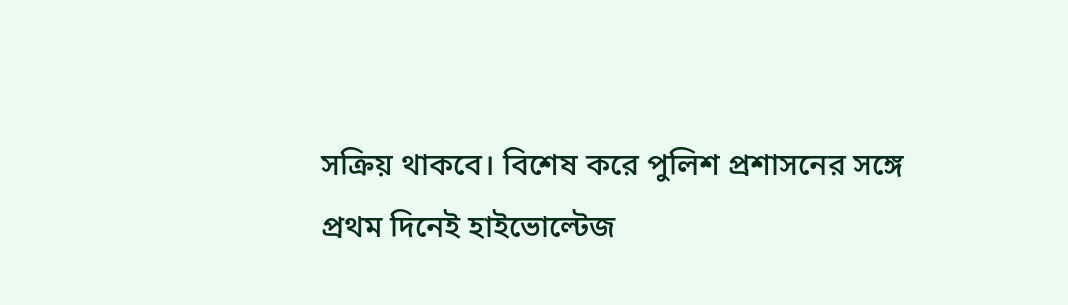সক্রিয় থাকবে। বিশেষ করে পুলিশ প্রশাসনের সঙ্গে প্রথম দিনেই হাইভোল্টেজ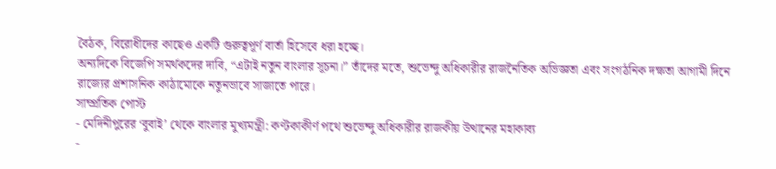বৈঠক, বিরোধীদের কাছেও একটি গুরুত্বপূর্ণ বার্তা হিসেবে ধরা হচ্ছে।
অন্যদিকে বিজেপি সমর্থকদের দাবি, “এটাই নতুন বাংলার সূচনা।” তাঁদের মতে, শুভেন্দু অধিকারীর রাজনৈতিক অভিজ্ঞতা এবং সংগঠনিক দক্ষতা আগামী দিনে রাজ্যের প্রশাসনিক কাঠামোকে নতুনভাবে সাজাতে পারে।
সাম্প্রতিক পোস্ট
- মেদিনীপুরের ‘বুবাই’ থেকে বাংলার মুখ্যমন্ত্রী: কণ্টকাকীর্ণ পথে শুভেন্দু অধিকারীর রাজকীয় উত্থানের মহাকাব্য
-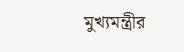মুখ্যমন্ত্রীর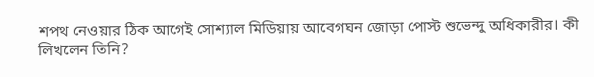শপথ নেওয়ার ঠিক আগেই সোশ্যাল মিডিয়ায় আবেগঘন জোড়া পোস্ট শুভেন্দু অধিকারীর। কী লিখলেন তিনি?